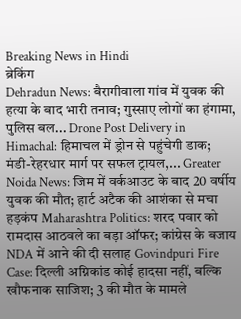Breaking News in Hindi
ब्रेकिंग
Dehradun News: बैरागीवाला गांव में युवक की हत्या के बाद भारी तनाव; गुस्साए लोगों का हंगामा, पुलिस बल... Drone Post Delivery in Himachal: हिमाचल में ड्रोन से पहुंचेगी डाक; मंडी-रेहरधार मार्ग पर सफल ट्रायल,... Greater Noida News: जिम में वर्कआउट के बाद 20 वर्षीय युवक की मौत; हार्ट अटैक की आशंका से मचा हड़कंप Maharashtra Politics: शरद पवार को रामदास आठवले का बड़ा ऑफर; कांग्रेस के बजाय NDA में आने की दी सलाह Govindpuri Fire Case: दिल्ली अग्निकांड कोई हादसा नहीं, बल्कि खौफनाक साजिश; 3 की मौत के मामले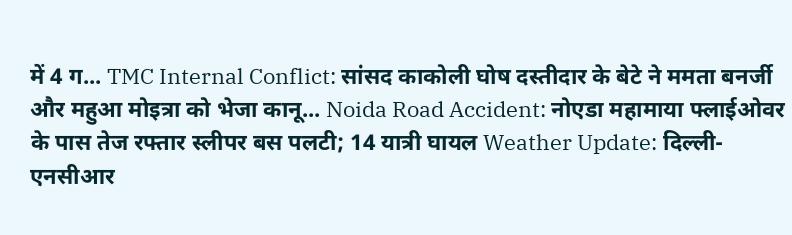में 4 ग... TMC Internal Conflict: सांसद काकोली घोष दस्तीदार के बेटे ने ममता बनर्जी और महुआ मोइत्रा को भेजा कानू... Noida Road Accident: नोएडा महामाया फ्लाईओवर के पास तेज रफ्तार स्लीपर बस पलटी; 14 यात्री घायल Weather Update: दिल्ली-एनसीआर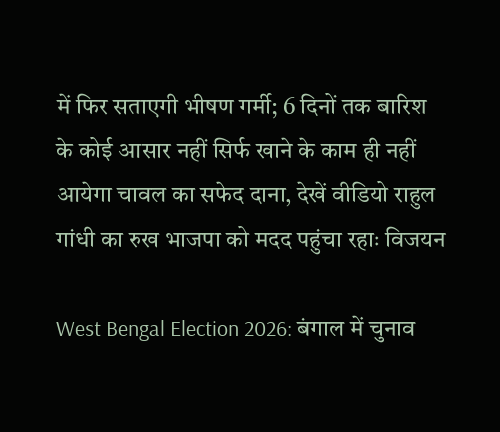में फिर सताएगी भीषण गर्मी; 6 दिनों तक बारिश के कोई आसार नहीं सिर्फ खाने के काम ही नहीं आयेगा चावल का सफेद दाना, देखें वीडियो राहुल गांधी का रुख भाजपा को मदद पहुंचा रहाः विजयन

West Bengal Election 2026: बंगाल में चुनाव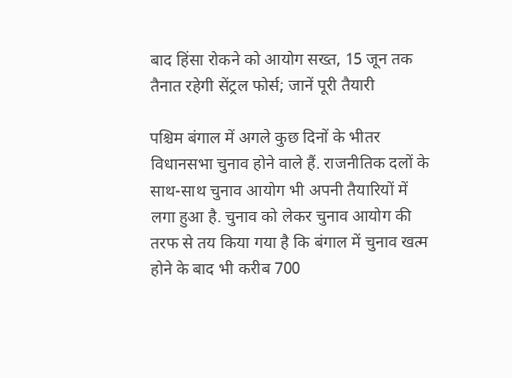बाद हिंसा रोकने को आयोग सख्त, 15 जून तक तैनात रहेगी सेंट्रल फोर्स; जानें पूरी तैयारी

पश्चिम बंगाल में अगले कुछ दिनों के भीतर विधानसभा चुनाव होने वाले हैं. राजनीतिक दलों के साथ-साथ चुनाव आयोग भी अपनी तैयारियों में लगा हुआ है. चुनाव को लेकर चुनाव आयोग की तरफ से तय किया गया है कि बंगाल में चुनाव खत्म होने के बाद भी करीब 700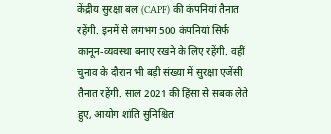केंद्रीय सुरक्षा बल (CAPF) की कंपनियां तैनात रहेंगी. इनमें से लगभग 500 कंपनियां सिर्फ कानून-व्यवस्था बनाए रखने के लिए रहेंगी. वहीं चुनाव के दौरान भी बड़ी संख्या में सुरक्षा एजेंसी तैनात रहेंगी. साल 2021 की हिंसा से सबक लेते हुए, आयोग शांति सुनिश्चित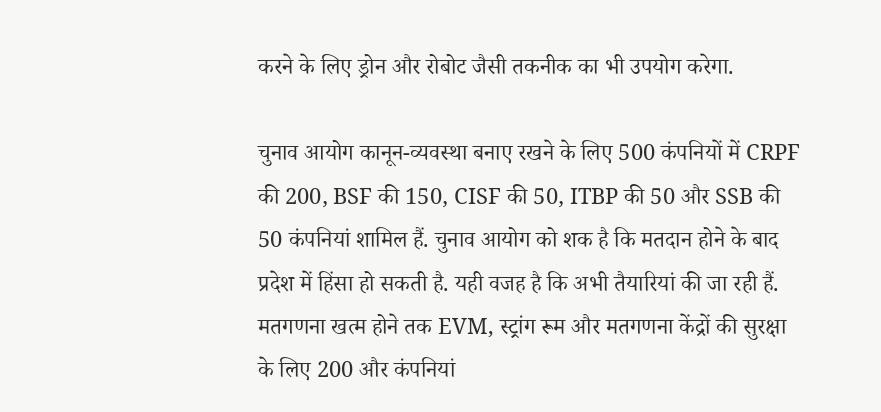करने के लिए ड्रोन और रोबोट जैसी तकनीक का भी उपयोग करेगा.

चुनाव आयोग कानून-व्यवस्था बनाए रखने के लिए 500 कंपनियों में CRPF की 200, BSF की 150, CISF की 50, ITBP की 50 और SSB की 50 कंपनियां शामिल हैं. चुनाव आयोग को शक है कि मतदान होने के बाद प्रदेश में हिंसा हो सकती है. यही वजह है कि अभी तैयारियां की जा रही हैं. मतगणना खत्म होने तक EVM, स्ट्रांग रूम और मतगणना केंद्रों की सुरक्षा के लिए 200 और कंपनियां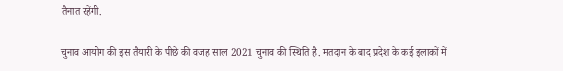तैनात रहेंगी.

चुनाव आयोग की इस तैयारी के पीछे की वजह साल 2021 चुनाव की स्थिति है. मतदान के बाद प्रदेश के कई इलाकों में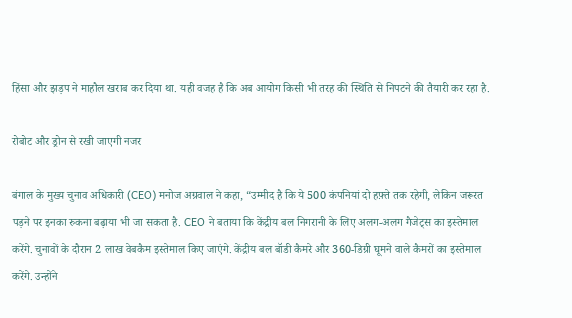हिंसा और झड़प ने माहौल खराब कर दिया था. यही वजह है कि अब आयोग किसी भी तरह की स्थिति से निपटने की तैयारी कर रहा है.

रोबोट और ड्रोन से रखी जाएगी नजर

बंगाल के मुख्य चुनाव अधिकारी (CEO) मनोज अग्रवाल ने कहा, “उम्मीद है कि ये 500 कंपनियां दो हफ़्ते तक रहेगी, लेकिन जरूरत पड़ने पर इनका रुकना बढ़ाया भी जा सकता है. CEO ने बताया कि केंद्रीय बल निगरानी के लिए अलग-अलग गैजेट्स का इस्तेमाल करेंगे. चुनावों के दौरान 2 लाख वेबकैम इस्तेमाल किए जाएंगे. केंद्रीय बल बॉडी कैमरे और 360-डिग्री घूमने वाले कैमरों का इस्तेमाल करेंगे. उन्होंने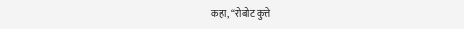कहा, “रोबोट कुत्ते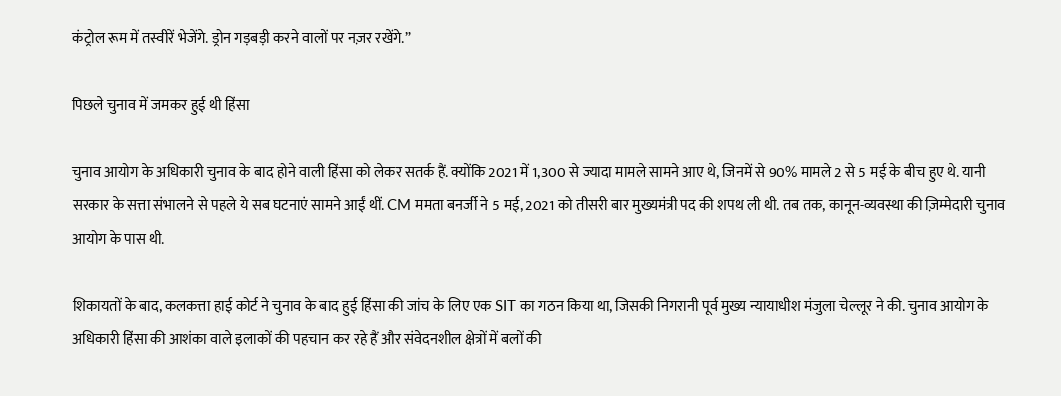कंट्रोल रूम में तस्वीरें भेजेंगे. ड्रोन गड़बड़ी करने वालों पर नज़र रखेंगे.”

पिछले चुनाव में जमकर हुई थी हिंसा

चुनाव आयोग के अधिकारी चुनाव के बाद होने वाली हिंसा को लेकर सतर्क हैं. क्योंकि 2021 में 1,300 से ज्यादा मामले सामने आए थे, जिनमें से 90% मामले 2 से 5 मई के बीच हुए थे. यानी सरकार के सत्ता संभालने से पहले ये सब घटनाएं सामने आईं थीं. CM ममता बनर्जी ने 5 मई, 2021 को तीसरी बार मुख्यमंत्री पद की शपथ ली थी. तब तक, कानून-व्यवस्था की ज़िम्मेदारी चुनाव आयोग के पास थी.

शिकायतों के बाद, कलकत्ता हाई कोर्ट ने चुनाव के बाद हुई हिंसा की जांच के लिए एक SIT का गठन किया था, जिसकी निगरानी पूर्व मुख्य न्यायाधीश मंजुला चेल्लूर ने की. चुनाव आयोग के अधिकारी हिंसा की आशंका वाले इलाकों की पहचान कर रहे हैं और संवेदनशील क्षेत्रों में बलों की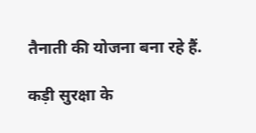तैनाती की योजना बना रहे हैं.

कड़ी सुरक्षा के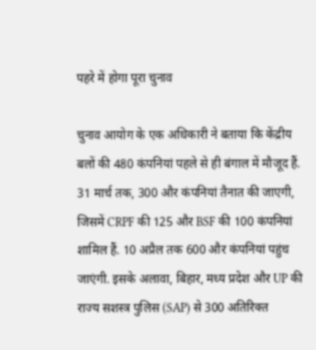पहरे में होगा पूरा चुनाव

चुनाव आयोग के एक अधिकारी ने बताया कि केंद्रीय बलों की 480 कंपनियां पहले से ही बंगाल में मौजूद हैं. 31 मार्च तक, 300 और कंपनियां तैनात की जाएगी, जिसमें CRPF की 125 और BSF की 100 कंपनियां शामिल हैं. 10 अप्रैल तक 600 और कंपनियां पहुंच जाएंगी. इसके अलावा, बिहार, मध्य प्रदेश और UP की राज्य सशस्त्र पुलिस (SAP) से 300 अतिरिक्त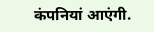कंपनियां आएंगी.